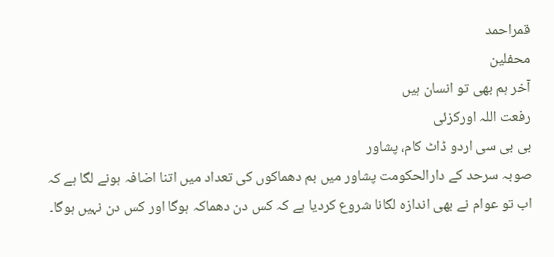قمراحمد
محفلین
آخر ہم بھی تو انسان ہیں
رفعت اللہ اورکزئی
بی بی سی اردو ڈاٹ کام، پشاور
صوبہ سرحد کے دارالحکومت پشاور میں بم دھماکوں کی تعداد میں اتنا اضافہ ہونے لگا ہے کہ اب تو عوام نے بھی اندازہ لگانا شروع کردیا ہے کہ کس دن دھماکہ ہوگا اور کس دن نہیں ہوگا۔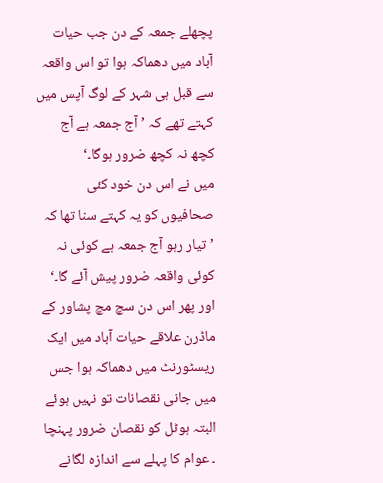پچھلے جمعہ کے دن جب حیات آباد میں دھماکہ ہوا تو اس واقعہ سے قبل ہی شہر کے لوگ آپس میں کہتے تھے کہ ’ آج جمعہ ہے آج کچھ نہ کچھ ضرور ہوگا۔‘
میں نے اس دن خود کئی صحافیوں کو یہ کہتے سنا تھا کہ ’تیار رہو آج جمعہ ہے کوئی نہ کوئی واقعہ ضرور پیش آئے گا۔‘ اور پھر اس دن سچ مچ پشاور کے ماڈرن علاقے حیات آباد میں ایک ریسٹورنٹ میں دھماکہ ہوا جس میں جانی نقصانات تو نہیں ہوئے البتہ ہوٹل کو نقصان ضرور پہنچا ۔ عوام کا پہلے سے اندازہ لگانے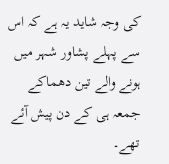کی وجہ شاید یہ ہے کہ اس سے پہلے پشاور شہر میں ہونے والے تین دھماکے جمعہ ہی کے دن پیش آئے تھے۔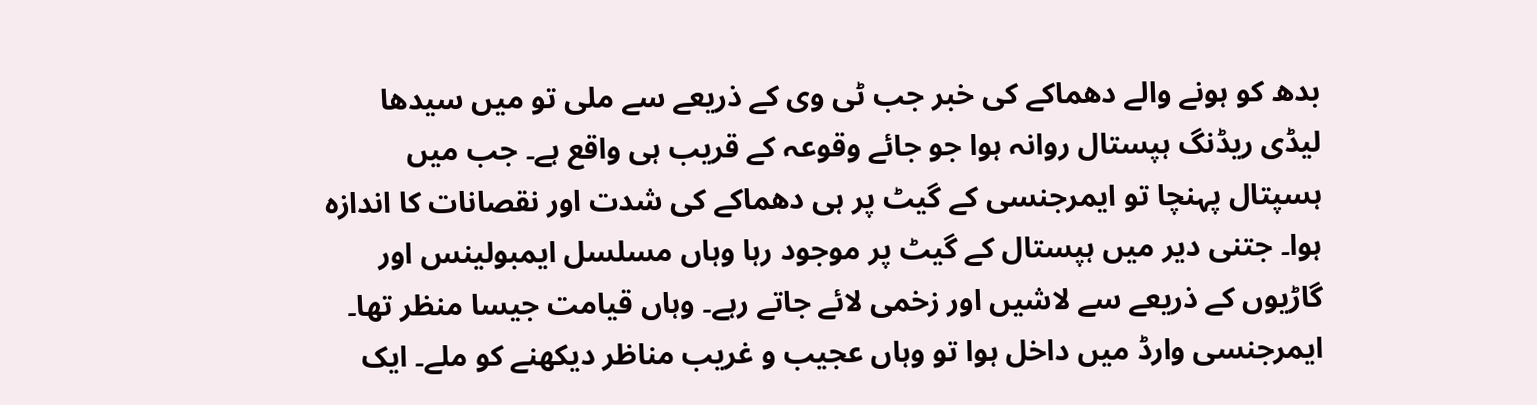بدھ کو ہونے والے دھماکے کی خبر جب ٹی وی کے ذریعے سے ملی تو میں سیدھا لیڈی ریڈنگ ہپستال روانہ ہوا جو جائے وقوعہ کے قریب ہی واقع ہے۔ جب میں ہسپتال پہنچا تو ایمرجنسی کے گیٹ پر ہی دھماکے کی شدت اور نقصانات کا اندازہ ہوا۔ جتنی دیر میں ہپستال کے گیٹ پر موجود رہا وہاں مسلسل ایمبولینس اور گاڑیوں کے ذریعے سے لاشیں اور زخمی لائے جاتے رہے۔ وہاں قیامت جیسا منظر تھا۔
ایمرجنسی وارڈ میں داخل ہوا تو وہاں عجیب و غریب مناظر دیکھنے کو ملے۔ ایک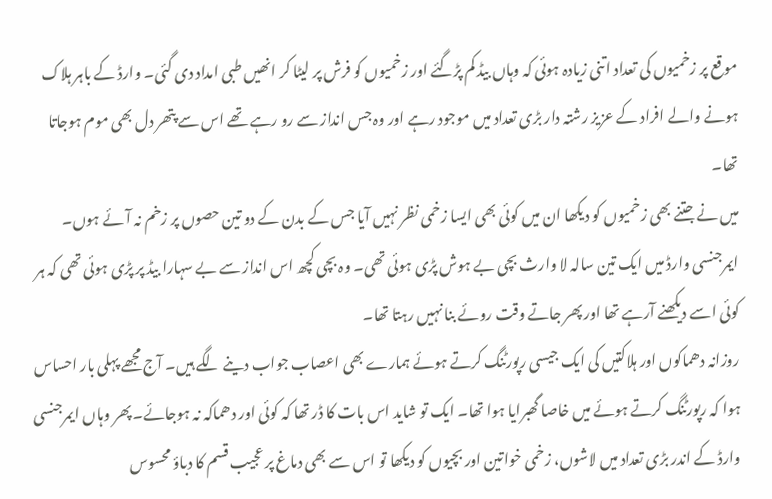موقع پر زخمیوں کی تعداد اتنی زیادہ ہوئی کہ وہاں بیڈ کم پڑگئے اور زخمیوں کو فرش پر لیٹا کر انھیں طبی امداد دی گئی۔ وارڈ کے باہر ہلاک ہونے والے افراد کے عزیز رشتہ دار بڑی تعداد میں موجود رہے اور وہ جس انداز سے رو رہے تھے اس سے پتھر دل بھی موم ہوجاتا تھا۔
میں نے جتنے بھی زخمیوں کو دیکھا ان میں کوئی بھی ایسا زخمی نظر نہیں آیا جس کے بدن کے دو تین حصوں پر زخم نہ آئے ہوں۔ ایمرجنسی وارڈ میں ایک تین سالہ لا وارث بچی بے ہوش پڑی ہوئی تھی۔ وہ بچی کچھ اس انداز سے بے سہارا بیڈ پر پڑی ہوئی تھی کہ ہر کوئی اسے دیکھنے آرہے تھا اور پھر جاتے وقت روئے بنا نہیں رہتا تھا۔
روزانہ دھماکوں اور ہلاکتیں کی ایک جیسی رپورٹنگ کرتے ہوئے ہمارے بھی اعصاب جواب دینے لگے ہیں۔ آج مجھے پہلی بار احساس ہوا کہ رپورٹنگ کرتے ہوئے میں خاصا گھبرایا ہوا تھا۔ ایک تو شاید اس بات کا ڈر تھا کہ کوئی اور دھماکہ نہ ہوجائے۔ پھر وہاں ایمرجنسی وارڈ کے اندر بڑی تعداد میں لاشوں، زخمی خواتین اور بچیوں کو دیکھا تو اس سے بھی دماغ پر عجیب قسم کا دباؤ محسوس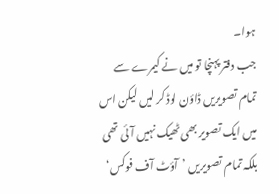ہوا۔
جب دفتر پہنچا تو میں نے کیمرے سے تمام تصویریں ڈاؤن لوڈ کر لیں لیکن اس میں ایک تصویر بھی ٹھیک نہیں آئی تھی بلکہ تمام تصویریں ’آؤٹ آف فوکس‘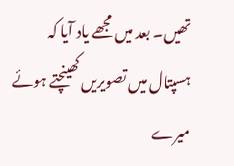تھیں۔ بعد میں مجھے یاد آیا کہ ہسپتال میں تصویریں کھینچتے ہوئے میرے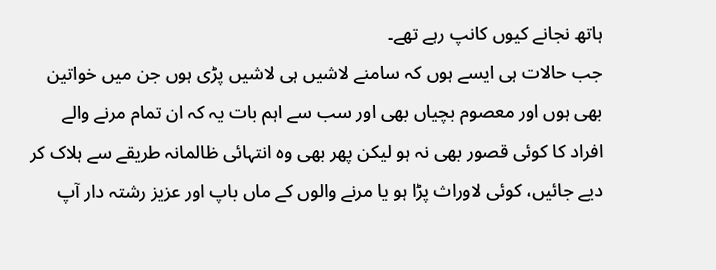ہاتھ نجانے کیوں کانپ رہے تھے۔
جب حالات ہی ایسے ہوں کہ سامنے لاشیں ہی لاشیں پڑی ہوں جن میں خواتین بھی ہوں اور معصوم بچیاں بھی اور سب سے اہم بات یہ کہ ان تمام مرنے والے افراد کا کوئی قصور بھی نہ ہو لیکن پھر بھی وہ انتہائی ظالمانہ طریقے سے ہلاک کر دیے جائیں، کوئی لاوراث پڑا ہو یا مرنے والوں کے ماں باپ اور عزیز رشتہ دار آپ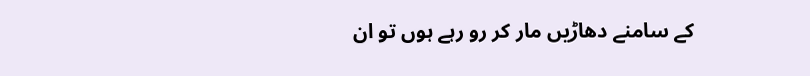کے سامنے دھاڑیں مار کر رو رہے ہوں تو ان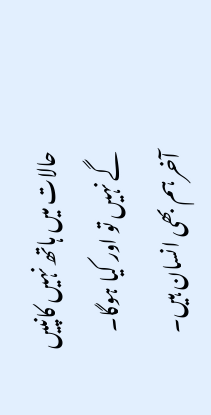حالات میں ہاتھ نہیں کانپیں گے نہیں تو اور کیا ہوگا۔
آخر ہم بھی انسان ہیں۔